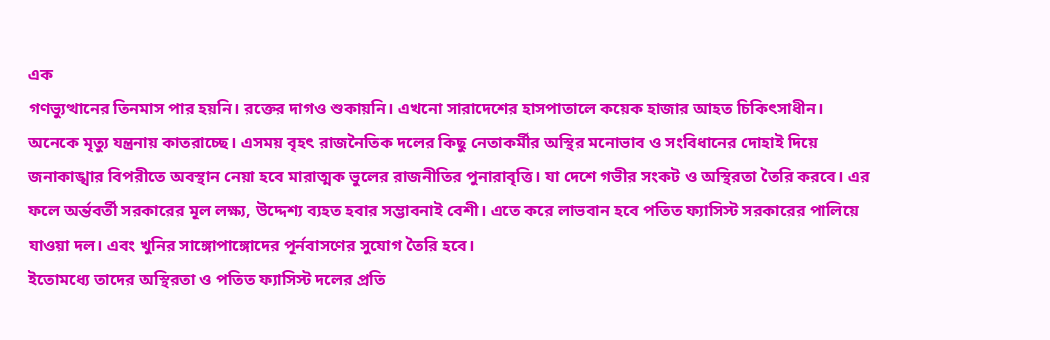এক
গণভ্যুত্থানের তিনমাস পার হয়নি। রক্তের দাগও শুকায়নি। এখনো সারাদেশের হাসপাতালে কয়েক হাজার আহত চিকিৎসাধীন। অনেকে মৃত্যু যন্ত্রনায় কাতরাচ্ছে। এসময় বৃহৎ রাজনৈতিক দলের কিছু নেতাকর্মীর অস্থির মনোভাব ও সংবিধানের দোহাই দিয়ে জনাকাঙ্খার বিপরীতে অবস্থান নেয়া হবে মারাত্মক ভুলের রাজনীতির পুনারাবৃত্তি। যা দেশে গভীর সংকট ও অস্থিরতা তৈরি করবে। এর ফলে অর্ন্তবর্তী সরকারের মূল লক্ষ্য, উদ্দেশ্য ব্যহত হবার সম্ভাবনাই বেশী। এতে করে লাভবান হবে পতিত ফ্যাসিস্ট সরকারের পালিয়ে যাওয়া দল। এবং খুনির সাঙ্গোপাঙ্গোদের পূর্নবাসণের সুযোগ তৈরি হবে।
ইতোমধ্যে তাদের অস্থিরতা ও পতিত ফ্যাসিস্ট দলের প্রতি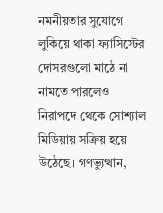নমনীয়তার সুযোগে লুকিয়ে থাকা ফ্যাসিস্টের দোসরগুলো মাঠে না নামতে পারলেও নিরাপদে থেকে সোশ্যাল মিডিয়ায় সক্রিয় হয়ে উঠেছে। গণভ্যুত্থান,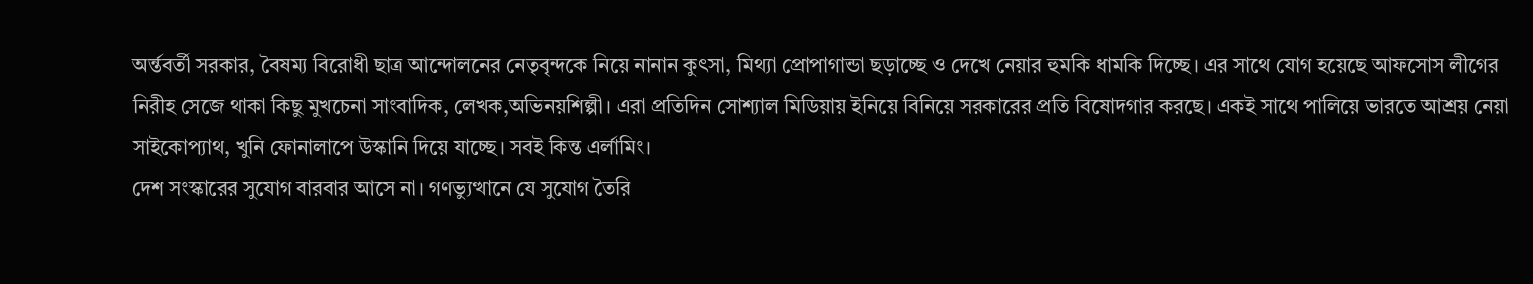অর্ন্তবর্তী সরকার, বৈষম্য বিরোধী ছাত্র আন্দোলনের নেতৃবৃন্দকে নিয়ে নানান কুৎসা, মিথ্যা প্রোপাগান্ডা ছড়াচ্ছে ও দেখে নেয়ার হুমকি ধামকি দিচ্ছে। এর সাথে যোগ হয়েছে আফসোস লীগের নিরীহ সেজে থাকা কিছু মুখচেনা সাংবাদিক, লেখক,অভিনয়শিল্পী। এরা প্রতিদিন সোশ্যাল মিডিয়ায় ইনিয়ে বিনিয়ে সরকারের প্রতি বিষোদগার করছে। একই সাথে পালিয়ে ভারতে আশ্রয় নেয়া সাইকোপ্যাথ, খুনি ফোনালাপে উস্কানি দিয়ে যাচ্ছে। সবই কিন্ত এর্লামিং।
দেশ সংস্কারের সুযোগ বারবার আসে না। গণভ্যুত্থানে যে সুযোগ তৈরি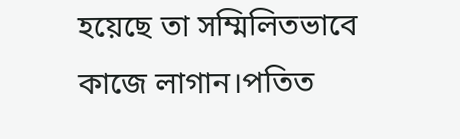হয়েছে তা সম্মিলিতভাবে কাজে লাগান।পতিত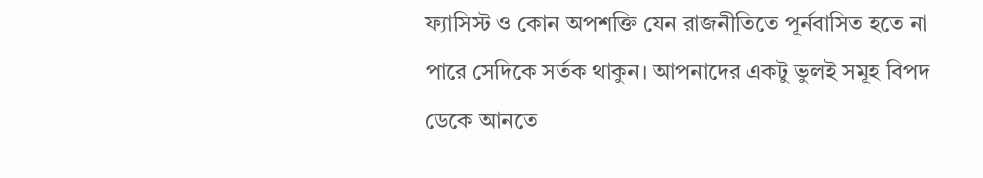ফ্যাসিস্ট ও কোন অপশক্তি যেন রাজনীতিতে পূর্নবাসিত হতে না পারে সেদিকে সর্তক থাকুন। আপনাদের একটু ভুলই সমূহ বিপদ ডেকে আনতে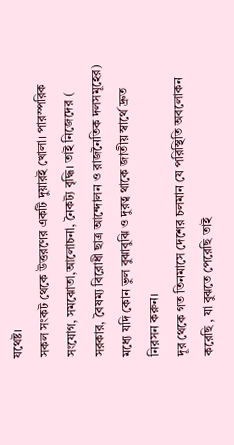যথেষ্ট।
সকল সংকট থেকে উত্তরণের একটি দুয়ারই খোলা। পারস্পরিক সংযোগ, সমঝোতা,আলোচনা, নৈকট্য বৃদ্ধি। তাই নিজেদের ( সরকার, বৈষম্য বিরোধী ছাত্র আন্দোলন ও রাজনৈতিক দলসমূহের) মধ্যে যদি কোন ভুল বুঝাবুঝি ও দুরত্ব থাকে জাতীয় স্বার্থে দ্রুত নিরসন করুন।
দূর থেকে গত তিনমাসে দেশের চলমান যে পরিস্থিতি অবলোকন করেছি , যা বুঝতে পেরেছি তাই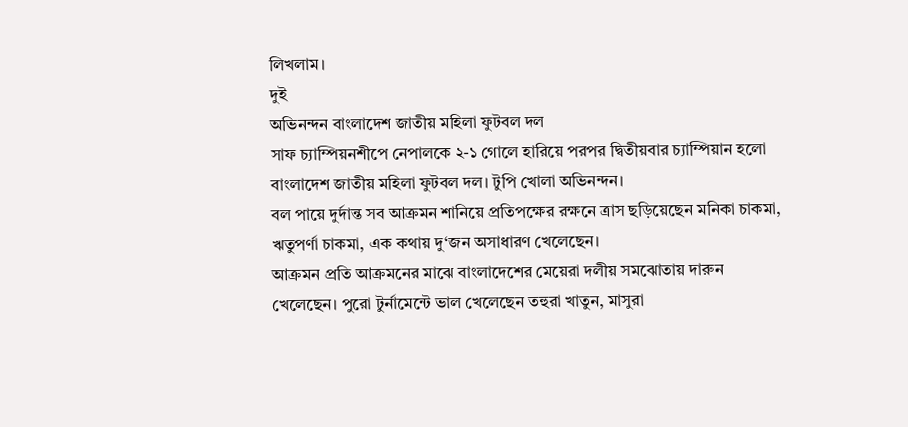লিখলাম।
দুই
অভিনন্দন বাংলাদেশ জাতীয় মহিলা ফুটবল দল
সাফ চ্যাম্পিয়নশীপে নেপালকে ২-১ গোলে হারিয়ে পরপর দ্বিতীয়বার চ্যাম্পিয়ান হলো বাংলাদেশ জাতীয় মহিলা ফুটবল দল। টুপি খোলা অভিনন্দন।
বল পায়ে দুর্দান্ত সব আক্রমন শানিয়ে প্রতিপক্ষের রক্ষনে ত্রাস ছড়িয়েছেন মনিকা চাকমা, ঋতুপর্ণা চাকমা, এক কথায় দু‘জন অসাধারণ খেলেছেন।
আক্রমন প্রতি আক্রমনের মাঝে বাংলাদেশের মেয়েরা দলীয় সমঝোতায় দারুন খেলেছেন। পুরো টুর্নামেন্টে ভাল খেলেছেন তহুরা খাতুন, মাসুরা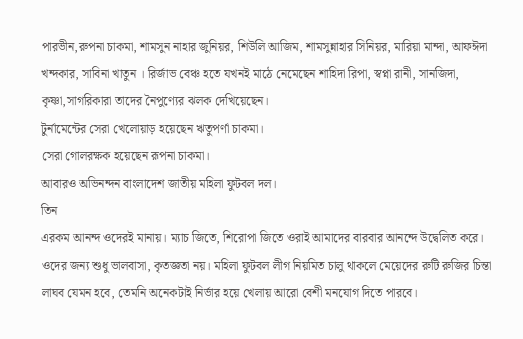পারভীন,রুপনা চাকমা, শামসুন নাহার জুনিয়র, শিউলি আজিম, শামসুন্নাহার সিনিয়র, মারিয়া মান্দা, আফঈদা খন্দকার, সাবিনা খাতুন । রির্জাভ বেঞ্চ হতে যখনই মাঠে নেমেছেন শাহিদা রিপা, স্বপ্না রানী, সানজিদা, কৃষ্ণা,সাগরিকারা তাদের নৈপুণ্যের ঝলক দেখিয়েছেন।
টুর্নামেন্টের সেরা খেলোয়াড় হয়েছেন ঋতুপর্ণা চাকমা।
সেরা গোলরক্ষক হয়েছেন রূপনা চাকমা।
আবারও অভিনন্দন বাংলাদেশ জাতীয় মহিলা ফুটবল দল।
তিন
এরকম আনন্দ ওদেরই মানায়। ম্যাচ জিতে, শিরোপা জিতে ওরাই আমাদের বারবার আনন্দে উদ্বেলিত করে। ওদের জন্য শুধু ভালবাসা, কৃতজ্ঞতা নয়। মহিলা ফুটবল লীগ নিয়মিত চালু থাকলে মেয়েদের রুটি রুজির চিন্তা লাঘব যেমন হবে, তেমনি অনেকটাই নির্ভার হয়ে খেলায় আরো বেশী মনযোগ দিতে পারবে।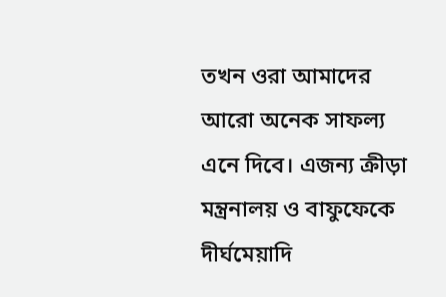তখন ওরা আমাদের আরো অনেক সাফল্য এনে দিবে। এজন্য ক্রীড়া মন্ত্রনালয় ও বাফুফেকে দীর্ঘমেয়াদি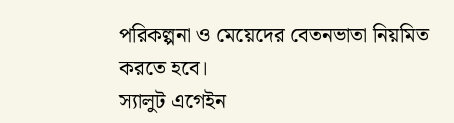পরিকল্পনা ও মেয়েদের বেতনভাতা নিয়মিত করতে হবে।
স্যালুট এগেইন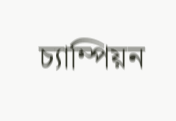চ্যাম্পিয়ন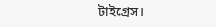টাইগ্রেস।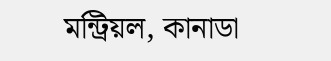মন্ট্রিয়ল, কানাডা